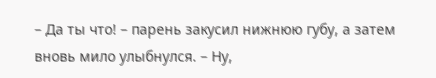– Да ты что! – парень закусил нижнюю губу, а затем вновь мило улыбнулся. – Ну,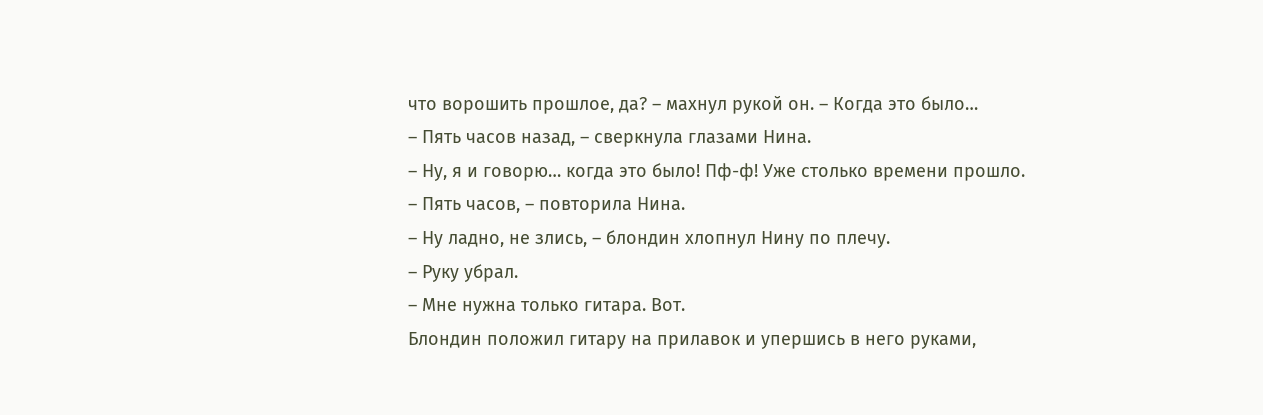что ворошить прошлое, да? – махнул рукой он. – Когда это было…
– Пять часов назад, – сверкнула глазами Нина.
– Ну, я и говорю… когда это было! Пф-ф! Уже столько времени прошло.
– Пять часов, – повторила Нина.
– Ну ладно, не злись, – блондин хлопнул Нину по плечу.
– Руку убрал.
– Мне нужна только гитара. Вот.
Блондин положил гитару на прилавок и упершись в него руками,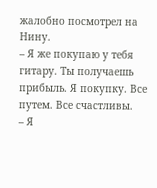жалобно посмотрел на Нину.
– Я же покупаю у тебя гитару. Ты получаешь прибыль. Я покупку. Все путем. Все счастливы.
– Я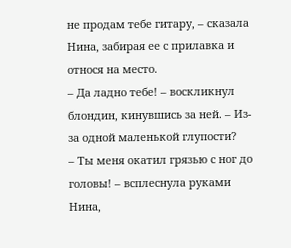не продам тебе гитару, – сказала Нина, забирая ее с прилавка и относя на место.
– Да ладно тебе! – воскликнул блондин, кинувшись за ней. – Из-за одной маленькой глупости?
– Ты меня окатил грязью с ног до головы! – всплеснула руками Нина,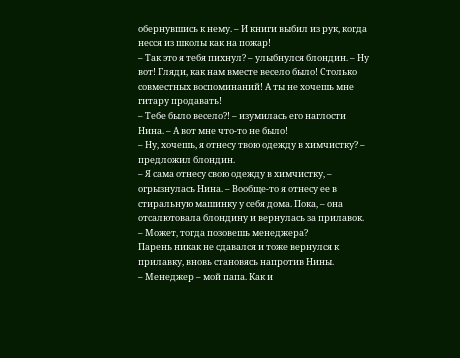обернувшись к нему. – И книги выбил из рук, когда несся из школы как на пожар!
– Так это я тебя пихнул? – улыбнулся блондин. – Ну вот! Гляди, как нам вместе весело было! Столько совместных воспоминаний! А ты не хочешь мне гитару продавать!
– Тебе было весело?! – изумилась его наглости Нина. – А вот мне что-то не было!
– Ну, хочешь, я отнесу твою одежду в химчистку? – предложил блондин.
– Я сама отнесу свою одежду в химчистку, – огрызнулась Нина. – Вообще-то я отнесу ее в стиральную машинку у себя дома. Пока, – она отсалютовала блондину и вернулась за прилавок.
– Может, тогда позовешь менеджера?
Парень никак не сдавался и тоже вернулся к прилавку, вновь становясь напротив Нины.
– Менеджер – мой папа. Как и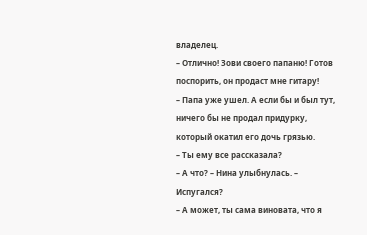владелец.
– Отлично! Зови своего папаню! Готов поспорить, он продаст мне гитару!
– Папа уже ушел. А если бы и был тут, ничего бы не продал придурку, который окатил его дочь грязью.
– Ты ему все рассказала?
– А что? – Нина улыбнулась. – Испугался?
– А может, ты сама виновата, что я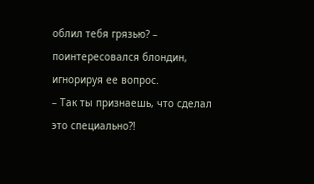облил тебя грязью? – поинтересовался блондин, игнорируя ее вопрос.
– Так ты признаешь, что сделал это специально?!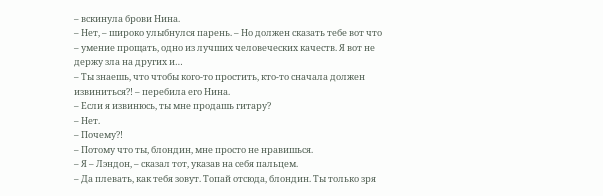– вскинула брови Нина.
– Нет, – широко улыбнулся парень. – Но должен сказать тебе вот что – умение прощать, одно из лучших человеческих качеств. Я вот не держу зла на других и…
– Ты знаешь, что чтобы кого-то простить, кто-то сначала должен извиниться?! – перебила его Нина.
– Если я извинюсь, ты мне продашь гитару?
– Нет.
– Почему?!
– Потому что ты, блондин, мне просто не нравишься.
– Я – Лэндон, – сказал тот, указав на себя пальцем.
– Да плевать, как тебя зовут. Топай отсюда, блондин. Ты только зря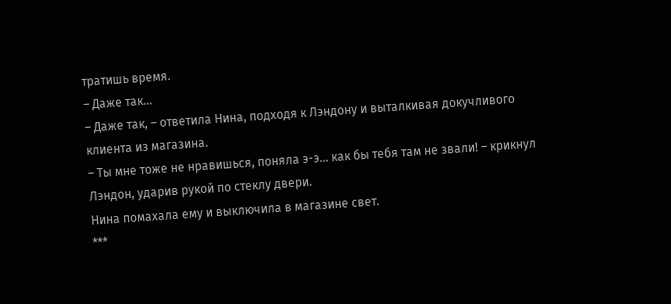тратишь время.
– Даже так…
– Даже так, – ответила Нина, подходя к Лэндону и выталкивая докучливого клиента из магазина.
– Ты мне тоже не нравишься, поняла э-э… как бы тебя там не звали! – крикнул Лэндон, ударив рукой по стеклу двери.
Нина помахала ему и выключила в магазине свет.
***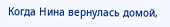Когда Нина вернулась домой,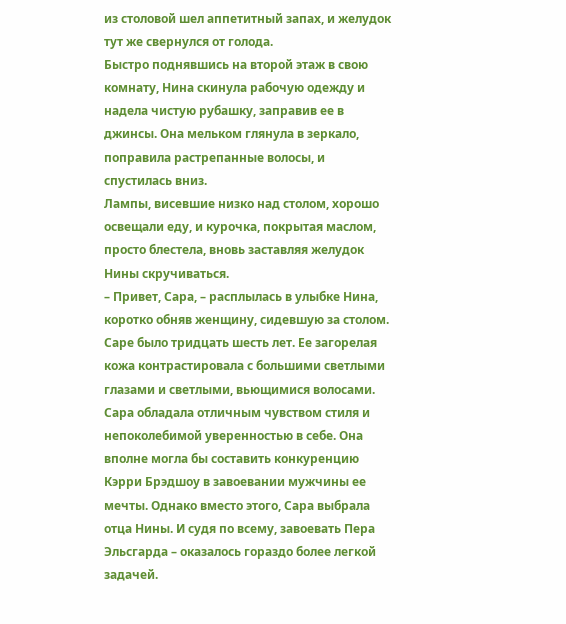из столовой шел аппетитный запах, и желудок тут же свернулся от голода.
Быстро поднявшись на второй этаж в свою комнату, Нина скинула рабочую одежду и надела чистую рубашку, заправив ее в джинсы. Она мельком глянула в зеркало, поправила растрепанные волосы, и спустилась вниз.
Лампы, висевшие низко над столом, хорошо освещали еду, и курочка, покрытая маслом, просто блестела, вновь заставляя желудок Нины скручиваться.
– Привет, Сара, – расплылась в улыбке Нина, коротко обняв женщину, сидевшую за столом.
Саре было тридцать шесть лет. Ее загорелая кожа контрастировала с большими светлыми глазами и светлыми, вьющимися волосами. Сара обладала отличным чувством стиля и непоколебимой уверенностью в себе. Она вполне могла бы составить конкуренцию Кэрри Брэдшоу в завоевании мужчины ее мечты. Однако вместо этого, Сара выбрала отца Нины. И судя по всему, завоевать Пера Эльсгарда – оказалось гораздо более легкой задачей.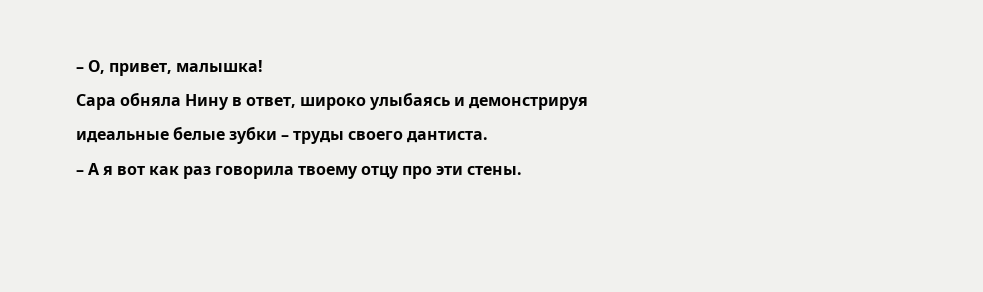– О, привет, малышка!
Сара обняла Нину в ответ, широко улыбаясь и демонстрируя идеальные белые зубки – труды своего дантиста.
– А я вот как раз говорила твоему отцу про эти стены.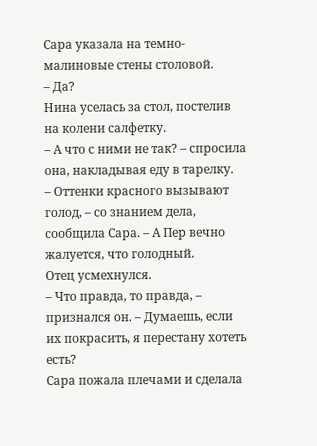Сара указала на темно-малиновые стены столовой.
– Да?
Нина уселась за стол, постелив на колени салфетку.
– А что с ними не так? – спросила она, накладывая еду в тарелку.
– Оттенки красного вызывают голод, – со знанием дела, сообщила Сара. – А Пер вечно жалуется, что голодный.
Отец усмехнулся.
– Что правда, то правда, – признался он. – Думаешь, если их покрасить, я перестану хотеть есть?
Сара пожала плечами и сделала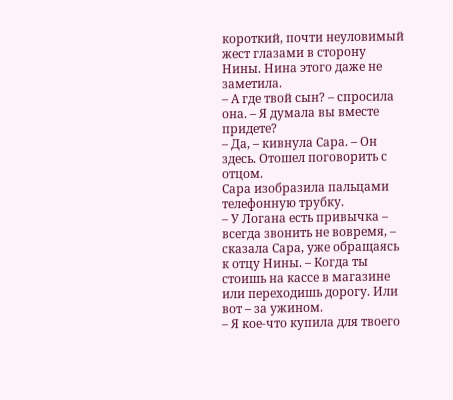короткий, почти неуловимый жест глазами в сторону Нины. Нина этого даже не заметила.
– А где твой сын? – спросила она. – Я думала вы вместе придете?
– Да, – кивнула Сара. – Он здесь. Отошел поговорить с отцом.
Сара изобразила пальцами телефонную трубку.
– У Логана есть привычка – всегда звонить не вовремя, – сказала Сара, уже обращаясь к отцу Нины. – Когда ты стоишь на кассе в магазине или переходишь дорогу. Или вот – за ужином.
– Я кое-что купила для твоего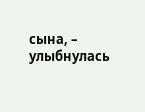сына, – улыбнулась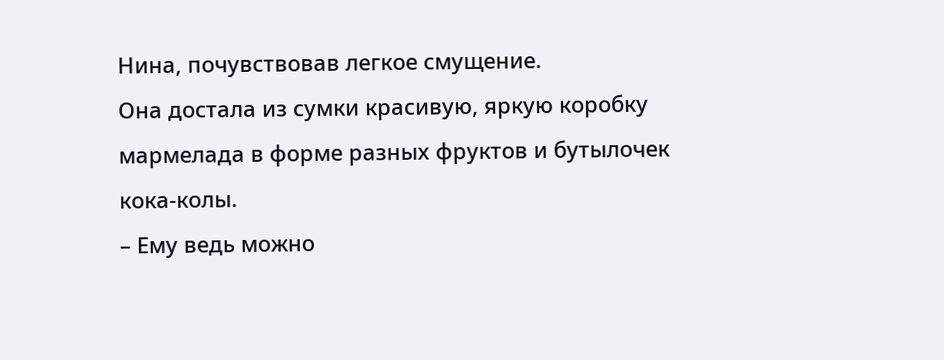Нина, почувствовав легкое смущение.
Она достала из сумки красивую, яркую коробку мармелада в форме разных фруктов и бутылочек кока-колы.
– Ему ведь можно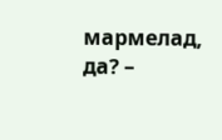мармелад, да? –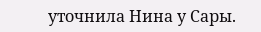уточнила Нина у Сары.